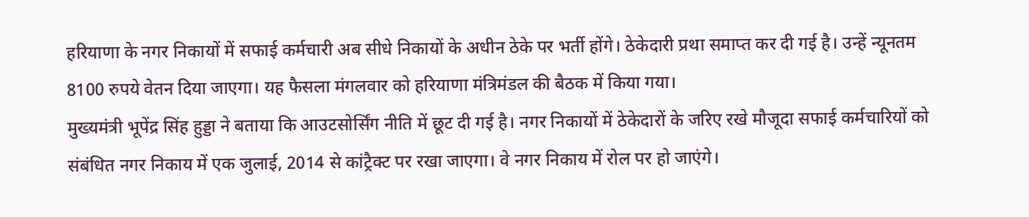हरियाणा के नगर निकायों में सफाई कर्मचारी अब सीधे निकायों के अधीन ठेके पर भर्ती होंगे। ठेकेदारी प्रथा समाप्त कर दी गई है। उन्हें न्यूनतम 8100 रुपये वेतन दिया जाएगा। यह फैसला मंगलवार को हरियाणा मंत्रिमंडल की बैठक में किया गया।
मुख्यमंत्री भूपेंद्र सिंह हुड्डा ने बताया कि आउटसोर्सिंग नीति में छूट दी गई है। नगर निकायों में ठेकेदारों के जरिए रखे मौजूदा सफाई कर्मचारियों को संबंधित नगर निकाय में एक जुलाई, 2014 से कांट्रैक्ट पर रखा जाएगा। वे नगर निकाय में रोल पर हो जाएंगे।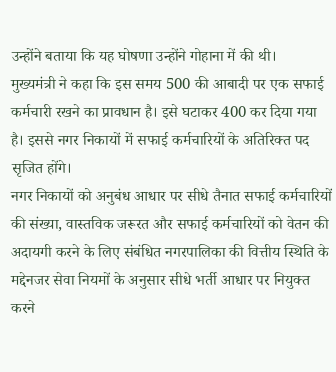उन्होंने बताया कि यह घोषणा उन्होंने गोहाना में की थी।
मुख्यमंत्री ने कहा कि इस समय 500 की आबादी पर एक सफाई कर्मचारी रखने का प्रावधान है। इसे घटाकर 400 कर दिया गया है। इससे नगर निकायों में सफाई कर्मचारियों के अतिरिक्त पद सृजित होंगे।
नगर निकायों को अनुबंध आधार पर सीधे तैनात सफाई कर्मचारियों की संख्या, वास्तविक जरूरत और सफाई कर्मचारियों को वेतन की अदायगी करने के लिए संबंधित नगरपालिका की वित्तीय स्थिति के मद्देनजर सेवा नियमों के अनुसार सीधे भर्ती आधार पर नियुक्त करने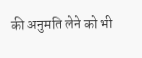की अनुमति लेने को भी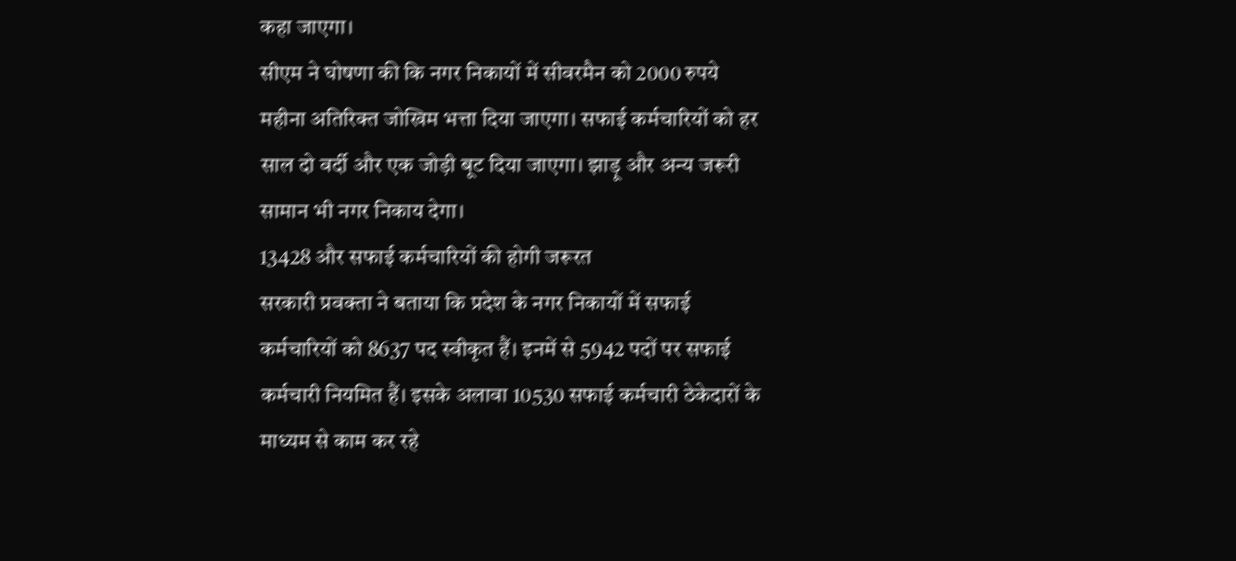कहा जाएगा।
सीएम ने घोषणा की कि नगर निकायों में सीवरमैन को 2000 रुपये महीना अतिरिक्त जोखिम भत्ता दिया जाएगा। सफाई कर्मचारियों को हर साल दो वर्दी और एक जोड़ी बूट दिया जाएगा। झाड़ू और अन्य जरूरी सामान भी नगर निकाय देगा।
13428 और सफाई कर्मचारियों की होगी जरूरत
सरकारी प्रवक्ता ने बताया कि प्रदेश के नगर निकायों में सफाई कर्मचारियों को 8637 पद स्वीकृत हैं। इनमें से 5942 पदों पर सफाई कर्मचारी नियमित हैं। इसके अलावा 10530 सफाई कर्मचारी ठेकेदारों के माध्यम से काम कर रहे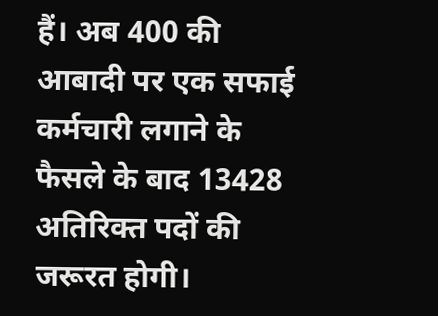हैं। अब 400 की आबादी पर एक सफाई कर्मचारी लगाने के फैसले के बाद 13428 अतिरिक्त पदों की जरूरत होगी।